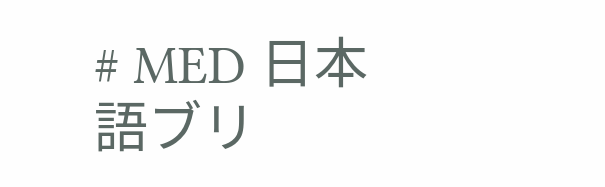# MED 日本語ブリ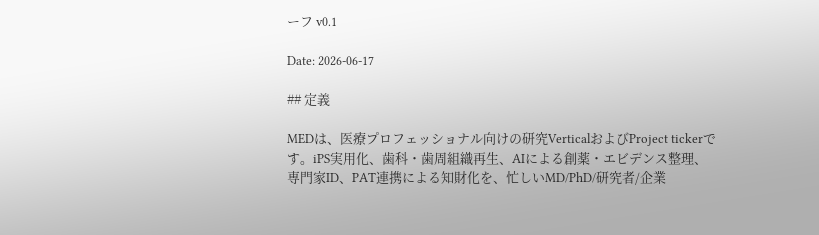ーフ v0.1

Date: 2026-06-17

## 定義

MEDは、医療プロフェッショナル向けの研究VerticalおよびProject tickerです。iPS実用化、歯科・歯周組織再生、AIによる創薬・エビデンス整理、専門家ID、PAT連携による知財化を、忙しいMD/PhD/研究者/企業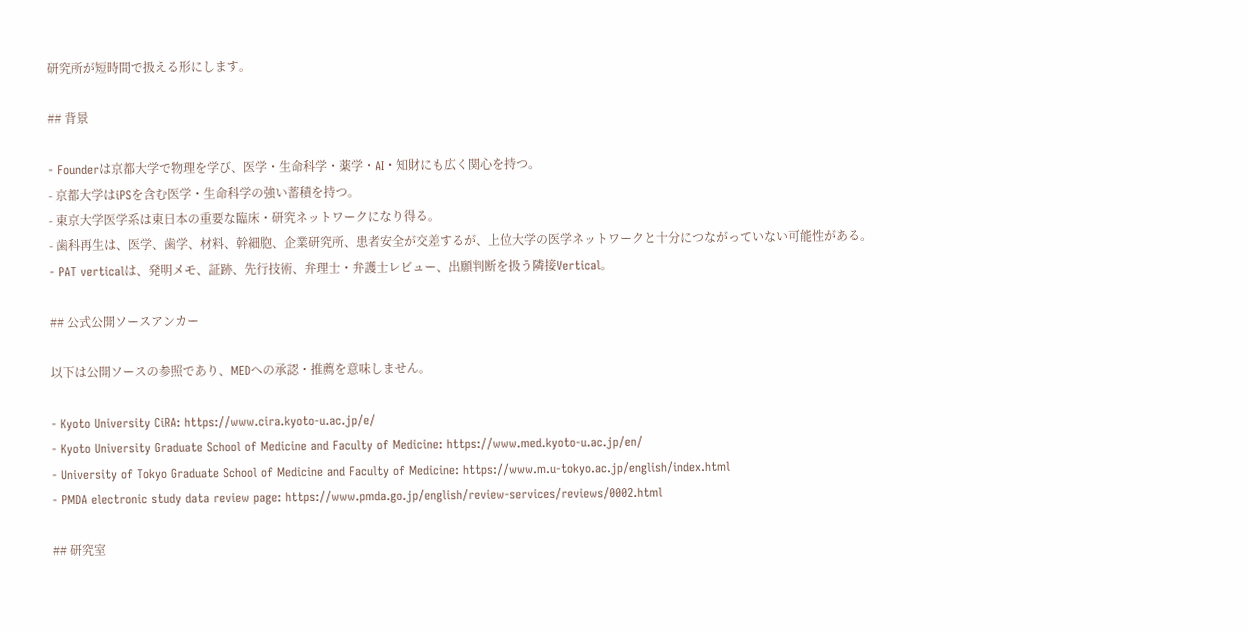研究所が短時間で扱える形にします。

## 背景

- Founderは京都大学で物理を学び、医学・生命科学・薬学・AI・知財にも広く関心を持つ。
- 京都大学はiPSを含む医学・生命科学の強い蓄積を持つ。
- 東京大学医学系は東日本の重要な臨床・研究ネットワークになり得る。
- 歯科再生は、医学、歯学、材料、幹細胞、企業研究所、患者安全が交差するが、上位大学の医学ネットワークと十分につながっていない可能性がある。
- PAT verticalは、発明メモ、証跡、先行技術、弁理士・弁護士レビュー、出願判断を扱う隣接Vertical。

## 公式公開ソースアンカー

以下は公開ソースの参照であり、MEDへの承認・推薦を意味しません。

- Kyoto University CiRA: https://www.cira.kyoto-u.ac.jp/e/
- Kyoto University Graduate School of Medicine and Faculty of Medicine: https://www.med.kyoto-u.ac.jp/en/
- University of Tokyo Graduate School of Medicine and Faculty of Medicine: https://www.m.u-tokyo.ac.jp/english/index.html
- PMDA electronic study data review page: https://www.pmda.go.jp/english/review-services/reviews/0002.html

## 研究室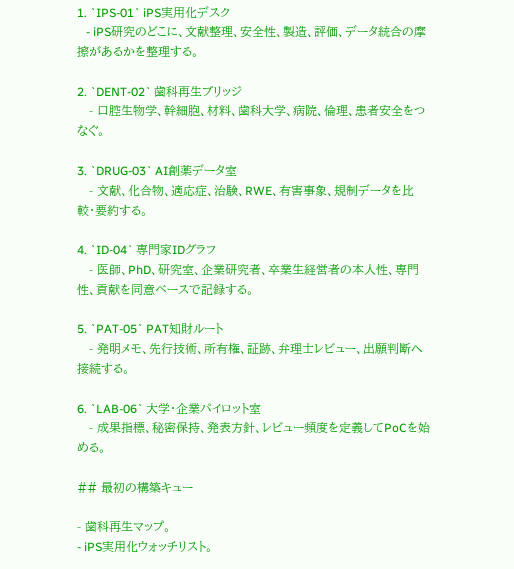1. `IPS-01` iPS実用化デスク
   - iPS研究のどこに、文献整理、安全性、製造、評価、データ統合の摩擦があるかを整理する。

2. `DENT-02` 歯科再生ブリッジ
   - 口腔生物学、幹細胞、材料、歯科大学、病院、倫理、患者安全をつなぐ。

3. `DRUG-03` AI創薬データ室
   - 文献、化合物、適応症、治験、RWE、有害事象、規制データを比較・要約する。

4. `ID-04` 専門家IDグラフ
   - 医師、PhD、研究室、企業研究者、卒業生経営者の本人性、専門性、貢献を同意ベースで記録する。

5. `PAT-05` PAT知財ルート
   - 発明メモ、先行技術、所有権、証跡、弁理士レビュー、出願判断へ接続する。

6. `LAB-06` 大学・企業パイロット室
   - 成果指標、秘密保持、発表方針、レビュー頻度を定義してPoCを始める。

## 最初の構築キュー

- 歯科再生マップ。
- iPS実用化ウォッチリスト。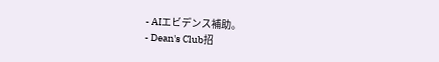- AIエビデンス補助。
- Dean's Club招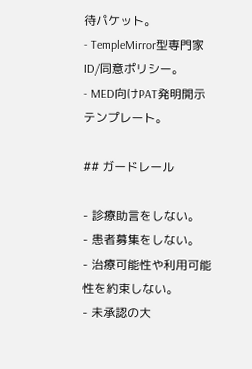待パケット。
- TempleMirror型専門家ID/同意ポリシー。
- MED向けPAT発明開示テンプレート。

## ガードレール

- 診療助言をしない。
- 患者募集をしない。
- 治療可能性や利用可能性を約束しない。
- 未承認の大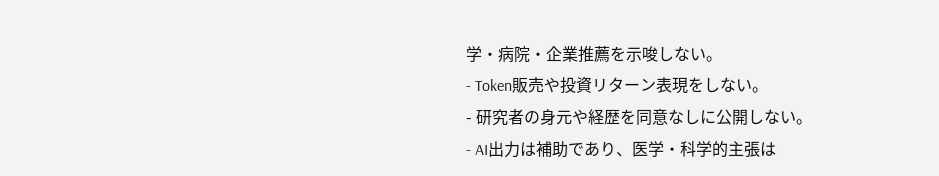学・病院・企業推薦を示唆しない。
- Token販売や投資リターン表現をしない。
- 研究者の身元や経歴を同意なしに公開しない。
- AI出力は補助であり、医学・科学的主張は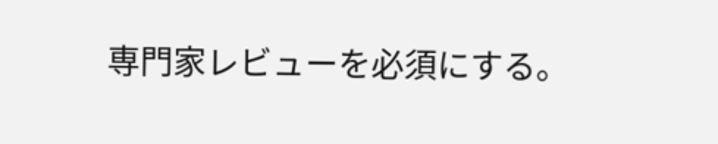専門家レビューを必須にする。